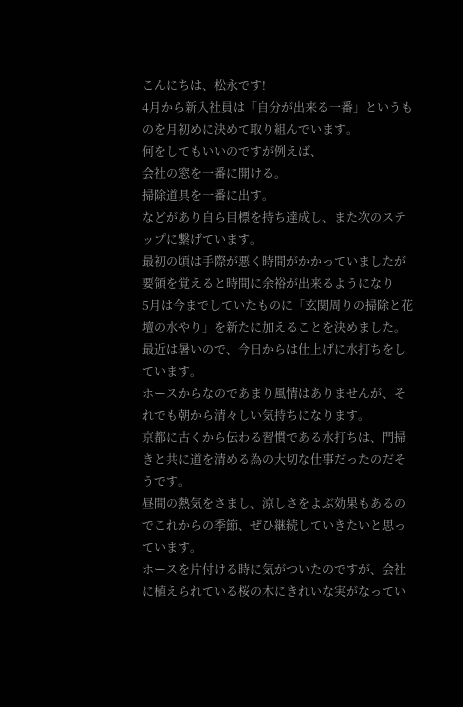こんにちは、松永です!
4月から新入社員は「自分が出来る一番」というものを月初めに決めて取り組んでいます。
何をしてもいいのですが例えば、
会社の窓を一番に開ける。
掃除道具を一番に出す。
などがあり自ら目標を持ち達成し、また次のステップに繋げています。
最初の頃は手際が悪く時間がかかっていましたが
要領を覚えると時間に余裕が出来るようになり
5月は今までしていたものに「玄関周りの掃除と花壇の水やり」を新たに加えることを決めました。
最近は暑いので、今日からは仕上げに水打ちをしています。
ホースからなのであまり風情はありませんが、それでも朝から清々しい気持ちになります。
京都に古くから伝わる習慣である水打ちは、門掃きと共に道を清める為の大切な仕事だったのだそうです。
昼間の熱気をさまし、涼しさをよぶ効果もあるのでこれからの季節、ぜひ継続していきたいと思っています。
ホースを片付ける時に気がついたのですが、会社に植えられている桜の木にきれいな実がなってい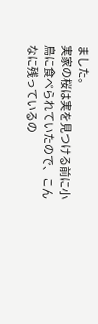ました。
実家の桜は実を見つける前に小鳥に食べられていたので、こんなに残っているの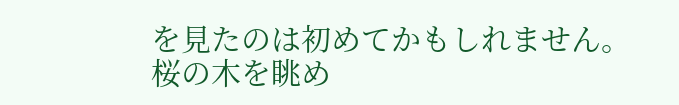を見たのは初めてかもしれません。
桜の木を眺め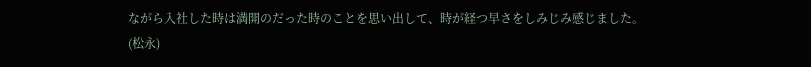ながら入社した時は満開のだった時のことを思い出して、時が経つ早さをしみじみ感じました。
(松永)